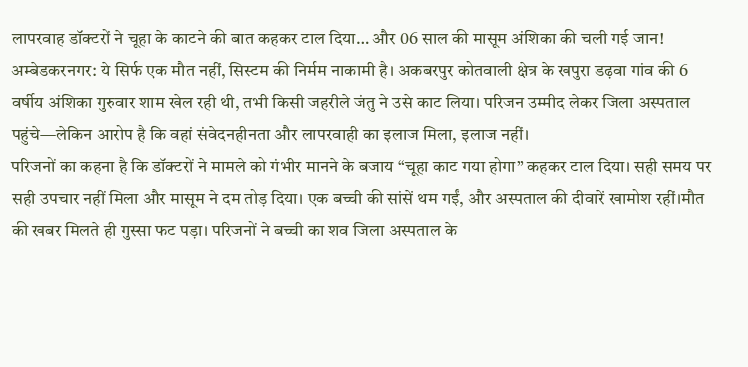लापरवाह डॉक्टरों ने चूहा के काटने की बात कहकर टाल दिया… और 06 साल की मासूम अंशिका की चली गई जान!
अम्बेडकरनगर: ये सिर्फ एक मौत नहीं, सिस्टम की निर्मम नाकामी है। अकबरपुर कोतवाली क्षेत्र के खपुरा डढ़वा गांव की 6 वर्षीय अंशिका गुरुवार शाम खेल रही थी, तभी किसी जहरीले जंतु ने उसे काट लिया। परिजन उम्मीद लेकर जिला अस्पताल पहुंचे—लेकिन आरोप है कि वहां संवेदनहीनता और लापरवाही का इलाज मिला, इलाज नहीं।
परिजनों का कहना है कि डॉक्टरों ने मामले को गंभीर मानने के बजाय “चूहा काट गया होगा” कहकर टाल दिया। सही समय पर सही उपचार नहीं मिला और मासूम ने दम तोड़ दिया। एक बच्ची की सांसें थम गईं, और अस्पताल की दीवारें खामोश रहीं।मौत की खबर मिलते ही गुस्सा फट पड़ा। परिजनों ने बच्ची का शव जिला अस्पताल के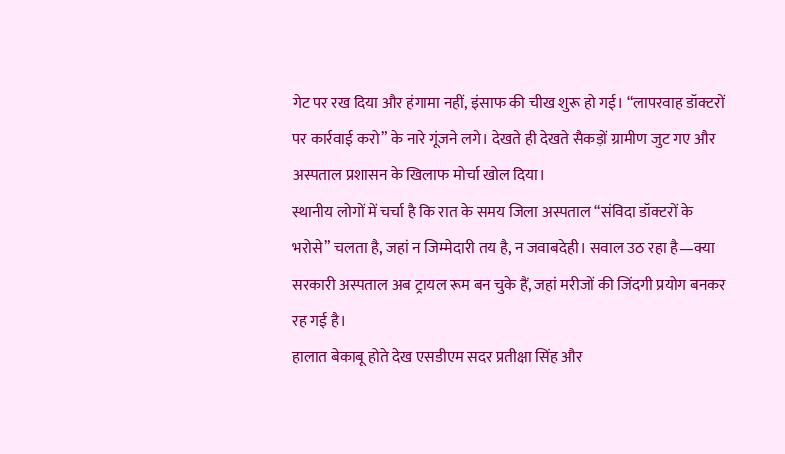गेट पर रख दिया और हंगामा नहीं, इंसाफ की चीख शुरू हो गई। “लापरवाह डॉक्टरों पर कार्रवाई करो” के नारे गूंजने लगे। देखते ही देखते सैकड़ों ग्रामीण जुट गए और अस्पताल प्रशासन के खिलाफ मोर्चा खोल दिया।
स्थानीय लोगों में चर्चा है कि रात के समय जिला अस्पताल “संविदा डॉक्टरों के भरोसे” चलता है, जहां न जिम्मेदारी तय है, न जवाबदेही। सवाल उठ रहा है—क्या सरकारी अस्पताल अब ट्रायल रूम बन चुके हैं, जहां मरीजों की जिंदगी प्रयोग बनकर रह गई है।
हालात बेकाबू होते देख एसडीएम सदर प्रतीक्षा सिंह और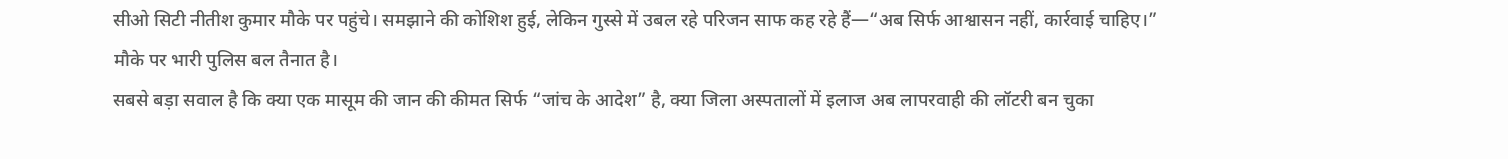सीओ सिटी नीतीश कुमार मौके पर पहुंचे। समझाने की कोशिश हुई, लेकिन गुस्से में उबल रहे परिजन साफ कह रहे हैं—“अब सिर्फ आश्वासन नहीं, कार्रवाई चाहिए।” मौके पर भारी पुलिस बल तैनात है।
सबसे बड़ा सवाल है कि क्या एक मासूम की जान की कीमत सिर्फ “जांच के आदेश” है, क्या जिला अस्पतालों में इलाज अब लापरवाही की लॉटरी बन चुका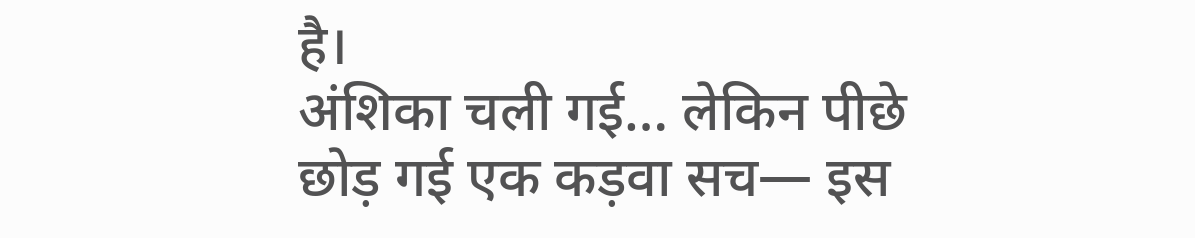है।
अंशिका चली गई… लेकिन पीछे छोड़ गई एक कड़वा सच— इस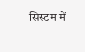सिस्टम में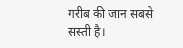गरीब की जान सबसे सस्ती है।